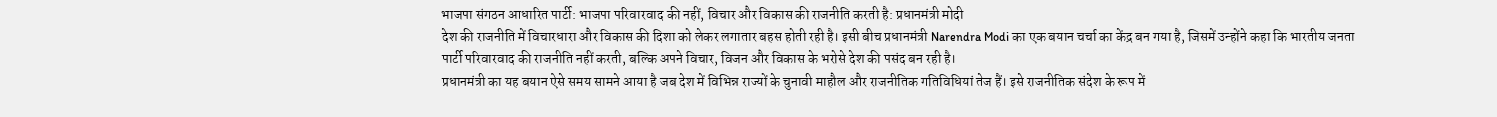भाजपा संगठन आधारित पार्टी: भाजपा परिवारवाद की नहीं, विचार और विकास की राजनीति करती है: प्रधानमंत्री मोदी
देश की राजनीति में विचारधारा और विकास की दिशा को लेकर लगातार बहस होती रही है। इसी बीच प्रधानमंत्री Narendra Modi का एक बयान चर्चा का केंद्र बन गया है, जिसमें उन्होंने कहा कि भारतीय जनता पार्टी परिवारवाद की राजनीति नहीं करती, बल्कि अपने विचार, विजन और विकास के भरोसे देश की पसंद बन रही है।
प्रधानमंत्री का यह बयान ऐसे समय सामने आया है जब देश में विभिन्न राज्यों के चुनावी माहौल और राजनीतिक गतिविधियां तेज हैं। इसे राजनीतिक संदेश के रूप में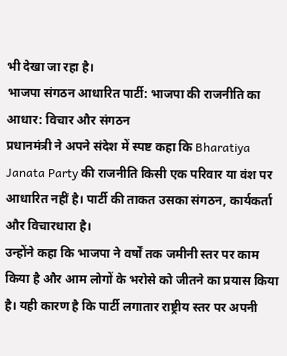भी देखा जा रहा है।
भाजपा संगठन आधारित पार्टी: भाजपा की राजनीति का आधार: विचार और संगठन
प्रधानमंत्री ने अपने संदेश में स्पष्ट कहा कि Bharatiya Janata Party की राजनीति किसी एक परिवार या वंश पर आधारित नहीं है। पार्टी की ताकत उसका संगठन, कार्यकर्ता और विचारधारा है।
उन्होंने कहा कि भाजपा ने वर्षों तक जमीनी स्तर पर काम किया है और आम लोगों के भरोसे को जीतने का प्रयास किया है। यही कारण है कि पार्टी लगातार राष्ट्रीय स्तर पर अपनी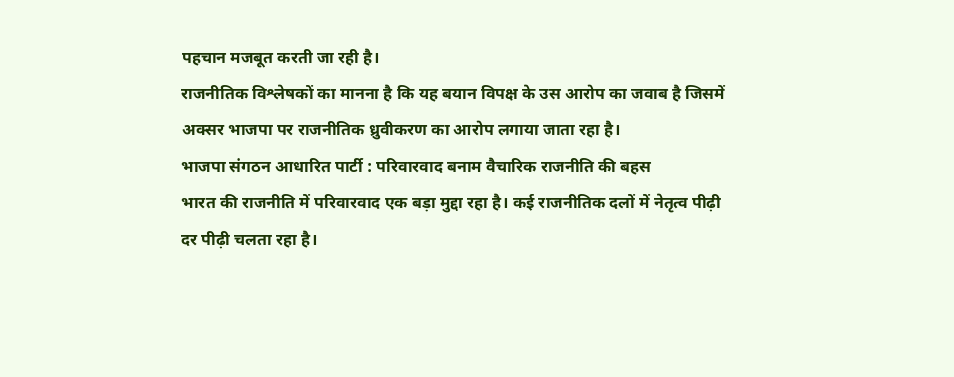पहचान मजबूत करती जा रही है।
राजनीतिक विश्लेषकों का मानना है कि यह बयान विपक्ष के उस आरोप का जवाब है जिसमें अक्सर भाजपा पर राजनीतिक ध्रुवीकरण का आरोप लगाया जाता रहा है।
भाजपा संगठन आधारित पार्टी : परिवारवाद बनाम वैचारिक राजनीति की बहस
भारत की राजनीति में परिवारवाद एक बड़ा मुद्दा रहा है। कई राजनीतिक दलों में नेतृत्व पीढ़ी दर पीढ़ी चलता रहा है।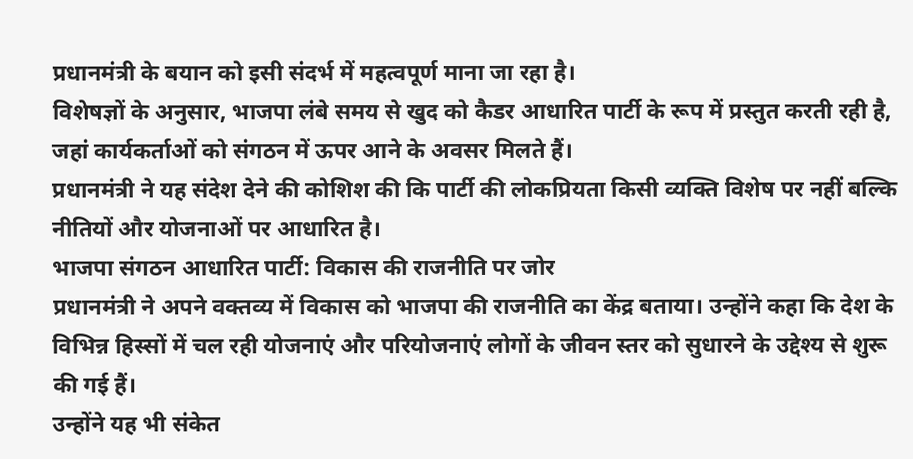प्रधानमंत्री के बयान को इसी संदर्भ में महत्वपूर्ण माना जा रहा है।
विशेषज्ञों के अनुसार, भाजपा लंबे समय से खुद को कैडर आधारित पार्टी के रूप में प्रस्तुत करती रही है, जहां कार्यकर्ताओं को संगठन में ऊपर आने के अवसर मिलते हैं।
प्रधानमंत्री ने यह संदेश देने की कोशिश की कि पार्टी की लोकप्रियता किसी व्यक्ति विशेष पर नहीं बल्कि नीतियों और योजनाओं पर आधारित है।
भाजपा संगठन आधारित पार्टी: विकास की राजनीति पर जोर
प्रधानमंत्री ने अपने वक्तव्य में विकास को भाजपा की राजनीति का केंद्र बताया। उन्होंने कहा कि देश के विभिन्न हिस्सों में चल रही योजनाएं और परियोजनाएं लोगों के जीवन स्तर को सुधारने के उद्देश्य से शुरू की गई हैं।
उन्होंने यह भी संकेत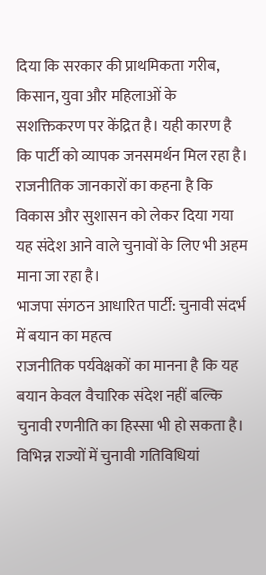दिया कि सरकार की प्राथमिकता गरीब, किसान, युवा और महिलाओं के सशक्तिकरण पर केंद्रित है। यही कारण है कि पार्टी को व्यापक जनसमर्थन मिल रहा है।
राजनीतिक जानकारों का कहना है कि विकास और सुशासन को लेकर दिया गया यह संदेश आने वाले चुनावों के लिए भी अहम माना जा रहा है।
भाजपा संगठन आधारित पार्टी: चुनावी संदर्भ में बयान का महत्व
राजनीतिक पर्यवेक्षकों का मानना है कि यह बयान केवल वैचारिक संदेश नहीं बल्कि चुनावी रणनीति का हिस्सा भी हो सकता है। विभिन्न राज्यों में चुनावी गतिविधियां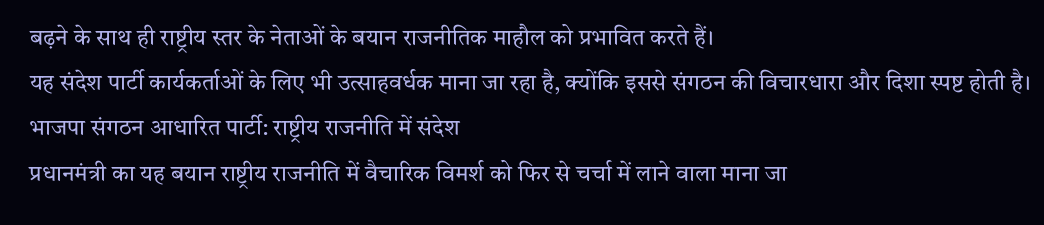बढ़ने के साथ ही राष्ट्रीय स्तर के नेताओं के बयान राजनीतिक माहौल को प्रभावित करते हैं।
यह संदेश पार्टी कार्यकर्ताओं के लिए भी उत्साहवर्धक माना जा रहा है, क्योंकि इससे संगठन की विचारधारा और दिशा स्पष्ट होती है।
भाजपा संगठन आधारित पार्टी: राष्ट्रीय राजनीति में संदेश
प्रधानमंत्री का यह बयान राष्ट्रीय राजनीति में वैचारिक विमर्श को फिर से चर्चा में लाने वाला माना जा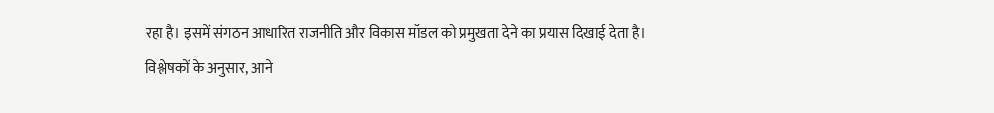रहा है। इसमें संगठन आधारित राजनीति और विकास मॉडल को प्रमुखता देने का प्रयास दिखाई देता है।
विश्लेषकों के अनुसार, आने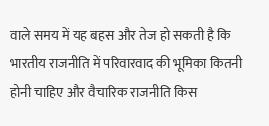वाले समय में यह बहस और तेज हो सकती है कि भारतीय राजनीति में परिवारवाद की भूमिका कितनी होनी चाहिए और वैचारिक राजनीति किस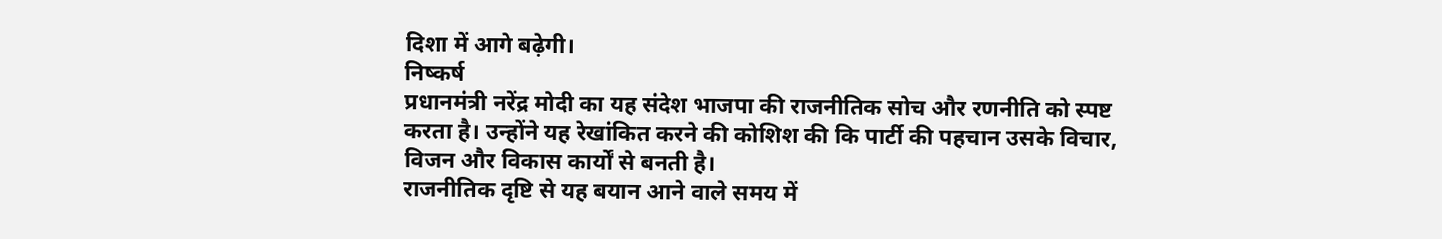दिशा में आगे बढ़ेगी।
निष्कर्ष
प्रधानमंत्री नरेंद्र मोदी का यह संदेश भाजपा की राजनीतिक सोच और रणनीति को स्पष्ट करता है। उन्होंने यह रेखांकित करने की कोशिश की कि पार्टी की पहचान उसके विचार, विजन और विकास कार्यों से बनती है।
राजनीतिक दृष्टि से यह बयान आने वाले समय में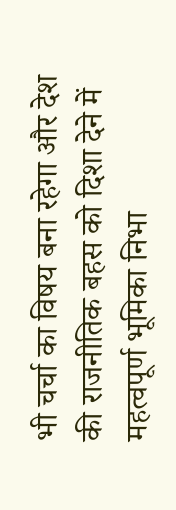भी चर्चा का विषय बना रहेगा और देश की राजनीतिक बहस को दिशा देने में महत्वपूर्ण भूमिका निभा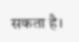सकता है।